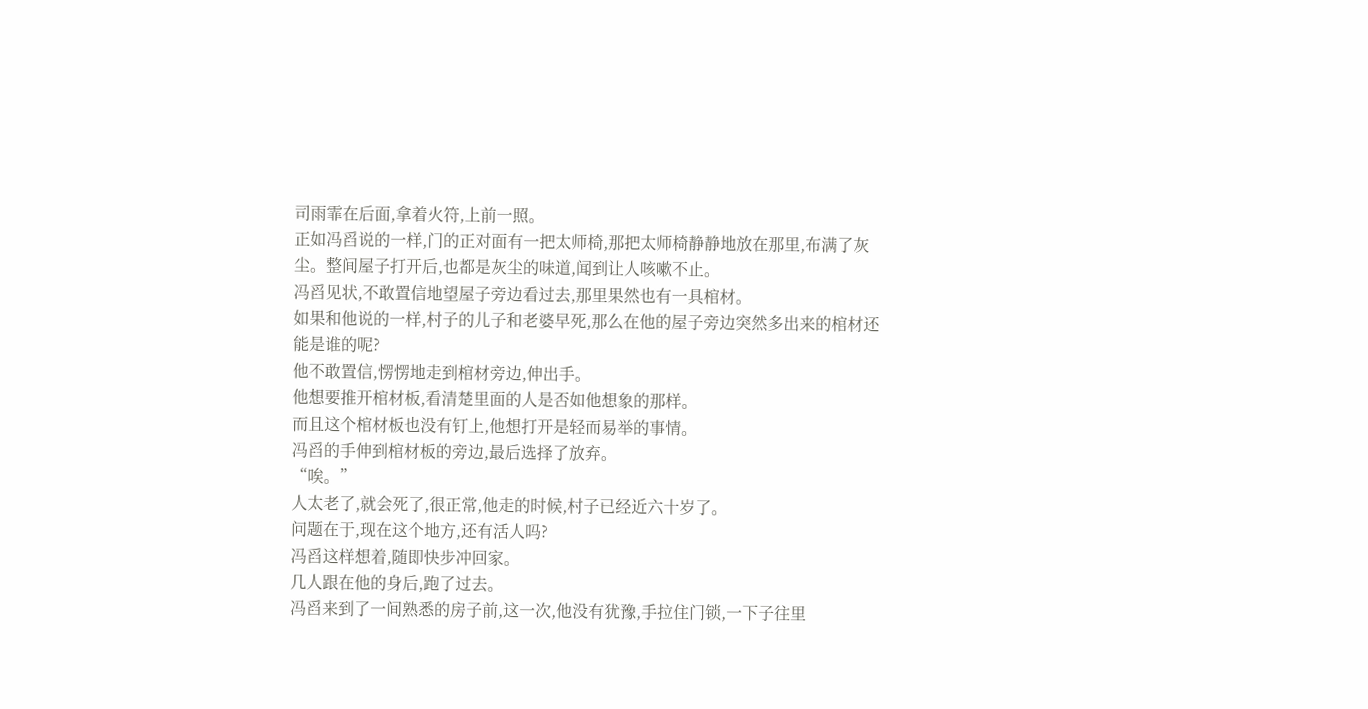司雨霏在后面,拿着火符,上前一照。
正如冯舀说的一样,门的正对面有一把太师椅,那把太师椅静静地放在那里,布满了灰尘。整间屋子打开后,也都是灰尘的味道,闻到让人咳嗽不止。
冯舀见状,不敢置信地望屋子旁边看过去,那里果然也有一具棺材。
如果和他说的一样,村子的儿子和老婆早死,那么在他的屋子旁边突然多出来的棺材还能是谁的呢?
他不敢置信,愣愣地走到棺材旁边,伸出手。
他想要推开棺材板,看清楚里面的人是否如他想象的那样。
而且这个棺材板也没有钉上,他想打开是轻而易举的事情。
冯舀的手伸到棺材板的旁边,最后选择了放弃。
“唉。”
人太老了,就会死了,很正常,他走的时候,村子已经近六十岁了。
问题在于,现在这个地方,还有活人吗?
冯舀这样想着,随即快步冲回家。
几人跟在他的身后,跑了过去。
冯舀来到了一间熟悉的房子前,这一次,他没有犹豫,手拉住门锁,一下子往里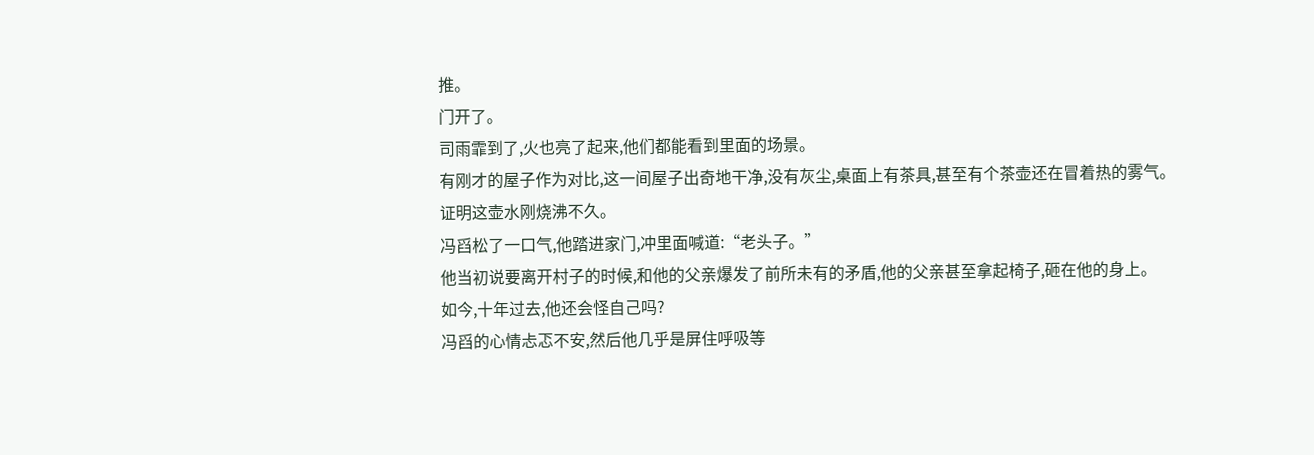推。
门开了。
司雨霏到了,火也亮了起来,他们都能看到里面的场景。
有刚才的屋子作为对比,这一间屋子出奇地干净,没有灰尘,桌面上有茶具,甚至有个茶壶还在冒着热的雾气。
证明这壶水刚烧沸不久。
冯舀松了一口气,他踏进家门,冲里面喊道:“老头子。”
他当初说要离开村子的时候,和他的父亲爆发了前所未有的矛盾,他的父亲甚至拿起椅子,砸在他的身上。
如今,十年过去,他还会怪自己吗?
冯舀的心情忐忑不安,然后他几乎是屏住呼吸等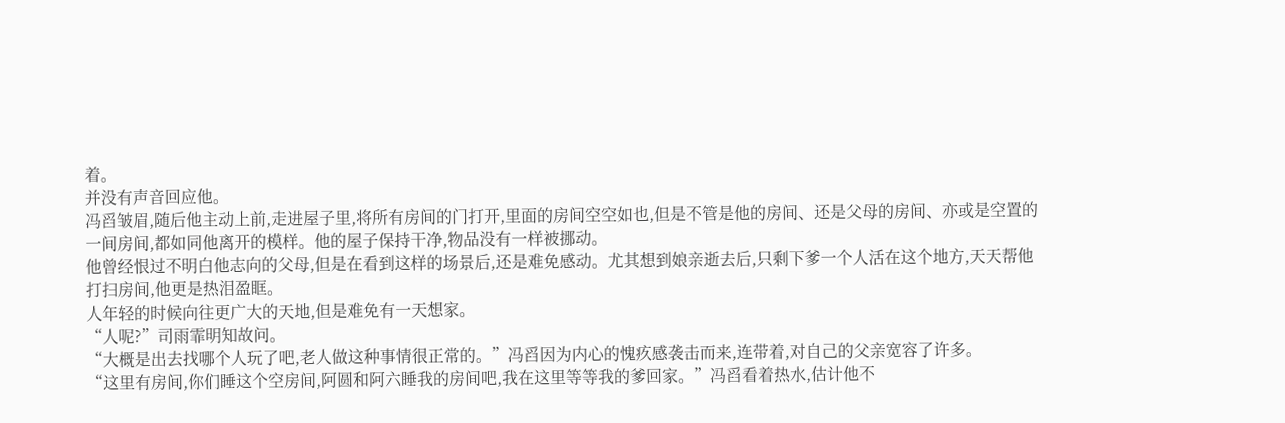着。
并没有声音回应他。
冯舀皱眉,随后他主动上前,走进屋子里,将所有房间的门打开,里面的房间空空如也,但是不管是他的房间、还是父母的房间、亦或是空置的一间房间,都如同他离开的模样。他的屋子保持干净,物品没有一样被挪动。
他曾经恨过不明白他志向的父母,但是在看到这样的场景后,还是难免感动。尤其想到娘亲逝去后,只剩下爹一个人活在这个地方,天天帮他打扫房间,他更是热泪盈眶。
人年轻的时候向往更广大的天地,但是难免有一天想家。
“人呢?”司雨霏明知故问。
“大概是出去找哪个人玩了吧,老人做这种事情很正常的。”冯舀因为内心的愧疚感袭击而来,连带着,对自己的父亲宽容了许多。
“这里有房间,你们睡这个空房间,阿圆和阿六睡我的房间吧,我在这里等等我的爹回家。”冯舀看着热水,估计他不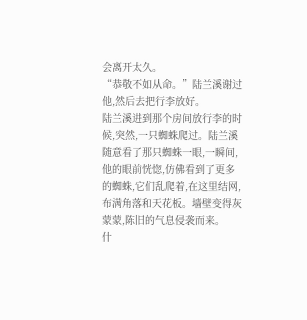会离开太久。
“恭敬不如从命。”陆兰溪谢过他,然后去把行李放好。
陆兰溪进到那个房间放行李的时候,突然,一只蜘蛛爬过。陆兰溪随意看了那只蜘蛛一眼,一瞬间,他的眼前恍惚,仿佛看到了更多的蜘蛛,它们乱爬着,在这里结网,布满角落和天花板。墙壁变得灰蒙蒙,陈旧的气息侵袭而来。
什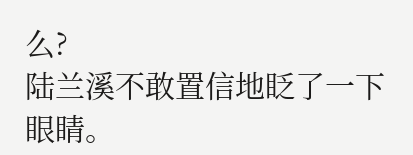么?
陆兰溪不敢置信地眨了一下眼睛。